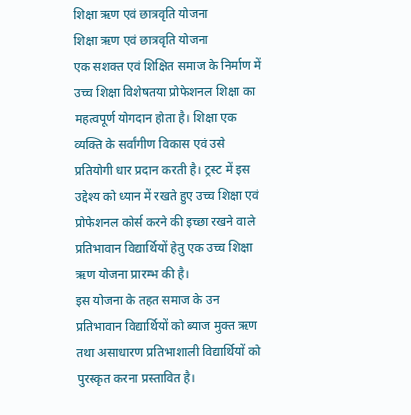शिक्षा ऋण एवं छात्रवृति योजना
शिक्षा ऋण एवं छात्रवृति योजना
एक सशक्त एवं शिक्षित समाज के निर्माण में उच्च शिक्षा विशेषतया प्रोफेशनल शिक्षा का महत्वपूर्ण योगदान होता है। शिक्षा एक व्यक्ति के सर्वांगीण विकास एवं उसे प्रतियोगी धार प्रदान करती है। ट्रस्ट में इस उद्देश्य को ध्यान में रखते हुए उच्च शिक्षा एवं प्रोफेशनल कोर्स करने की इच्छा रखने वाले प्रतिभावान विद्यार्थियों हेतु एक उच्च शिक्षा ऋण योजना प्रारम्भ की है।
इस योजना के तहत समाज के उन प्रतिभावान विद्यार्थियों को ब्याज मुक्त ऋण तथा असाधारण प्रतिभाशाली विद्यार्थियों को पुरस्कृत करना प्रस्तावित है।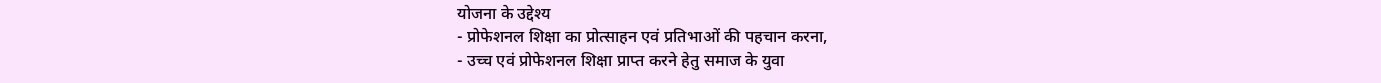योजना के उद्देश्य
- प्रोफेशनल शिक्षा का प्रोत्साहन एवं प्रतिभाओं की पहचान करना,
- उच्च एवं प्रोफेशनल शिक्षा प्राप्त करने हेतु समाज के युवा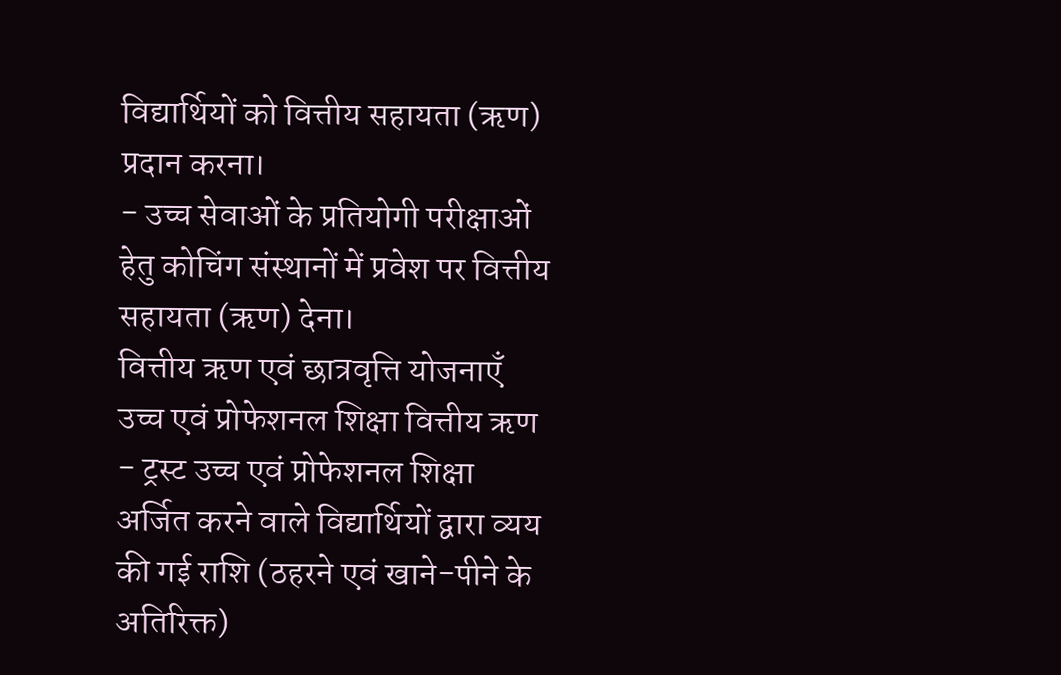विद्यार्थियों को वित्तीय सहायता (ऋण) प्रदान करना।
- उच्च सेवाओं के प्रतियोगी परीक्षाओं हेतु कोचिंग संस्थानों में प्रवेश पर वित्तीय सहायता (ऋण) देना।
वित्तीय ऋण एवं छात्रवृत्ति योजनाएँ
उच्च एवं प्रोफेशनल शिक्षा वित्तीय ऋण
- ट्रस्ट उच्च एवं प्रोफेशनल शिक्षा अर्जित करने वाले विद्यार्थियों द्वारा व्यय की गई राशि (ठहरने एवं खाने-पीने के अतिरिक्त)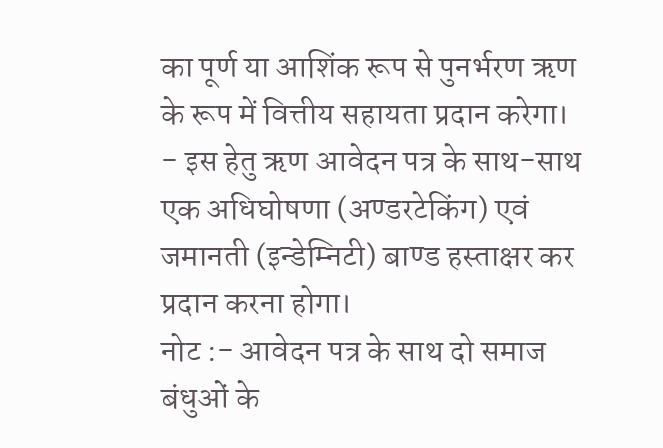का पूर्ण या आशिंक रूप से पुनर्भरण ऋण के रूप में वित्तीय सहायता प्रदान करेगा।
- इस हेतु ऋण आवेदन पत्र के साथ-साथ एक अधिघोषणा (अण्डरटेकिंग) एवं जमानती (इन्डेम्निटी) बाण्ड हस्ताक्षर कर प्रदान करना होगा।
नोट :- आवेदन पत्र के साथ दो समाज बंधुओं के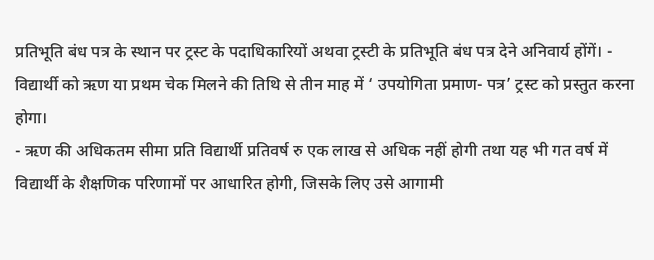प्रतिभूति बंध पत्र के स्थान पर ट्रस्ट के पदाधिकारियों अथवा ट्रस्टी के प्रतिभूति बंध पत्र देने अनिवार्य होंगें। - विद्यार्थी को ऋण या प्रथम चेक मिलने की तिथि से तीन माह में ‘ उपयोगिता प्रमाण- पत्र’ ट्रस्ट को प्रस्तुत करना होगा।
- ऋण की अधिकतम सीमा प्रति विद्यार्थी प्रतिवर्ष रु एक लाख से अधिक नहीं होगी तथा यह भी गत वर्ष में विद्यार्थी के शैक्षणिक परिणामों पर आधारित होगी, जिसके लिए उसे आगामी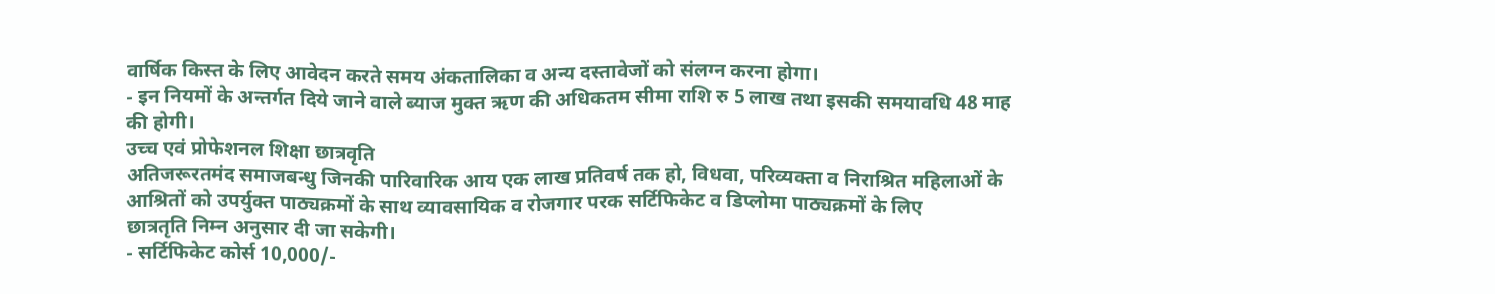वार्षिक किस्त के लिए आवेदन करते समय अंकतालिका व अन्य दस्तावेजों को संलग्न करना होगा।
- इन नियमों के अन्तर्गत दिये जाने वाले ब्याज मुक्त ऋण की अधिकतम सीमा राशि रु 5 लाख तथा इसकी समयावधि 48 माह की होगी।
उच्च एवं प्रोफेशनल शिक्षा छात्रवृति
अतिजरूरतमंद समाजबन्धु जिनकी पारिवारिक आय एक लाख प्रतिवर्ष तक हो, विधवा, परिव्यक्ता व निराश्रित महिलाओं के आश्रितों को उपर्युक्त पाठ्यक्रमों के साथ व्यावसायिक व रोजगार परक सर्टिफिकेट व डिप्लोमा पाठ्यक्रमों के लिए
छात्रतृति निम्न अनुसार दी जा सकेगी।
- सर्टिफिकेट कोर्स 10,000/-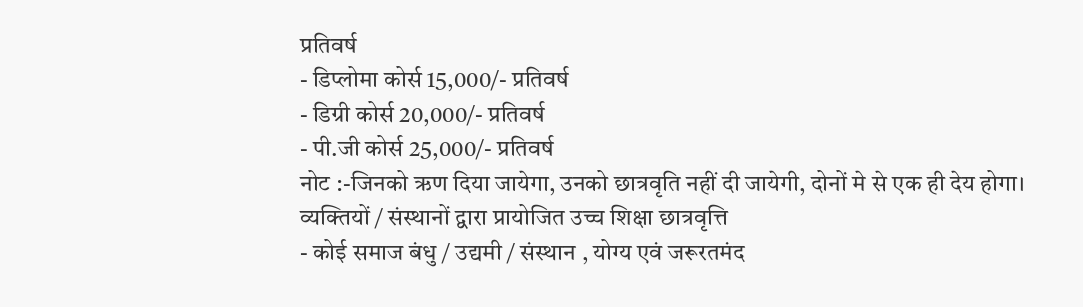प्रतिवर्ष
- डिप्लोमा कोर्स 15,000/- प्रतिवर्ष
- डिग्री कोर्स 20,000/- प्रतिवर्ष
- पी.जी कोर्स 25,000/- प्रतिवर्ष
नोट :-जिनको ऋण दिया जायेगा, उनको छात्रवृति नहीं दी जायेगी, दोनों मे से एक ही देय होगा।
व्यक्तियों / संस्थानों द्वारा प्रायोजित उच्च शिक्षा छात्रवृत्ति
- कोई समाज बंधु / उद्यमी / संस्थान , योग्य एवं जरूरतमंद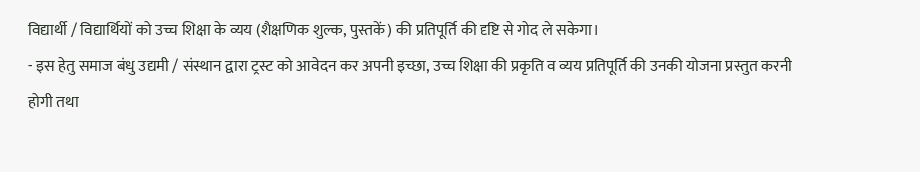विद्यार्थी / विद्यार्थियों को उच्च शिक्षा के व्यय (शैक्षणिक शुल्क, पुस्तकें) की प्रतिपूर्ति की दृष्टि से गोद ले सकेगा।
- इस हेतु समाज बंधु उद्यमी / संस्थान द्वारा ट्रस्ट को आवेदन कर अपनी इच्छा, उच्च शिक्षा की प्रकृति व व्यय प्रतिपूर्ति की उनकी योजना प्रस्तुत करनी होगी तथा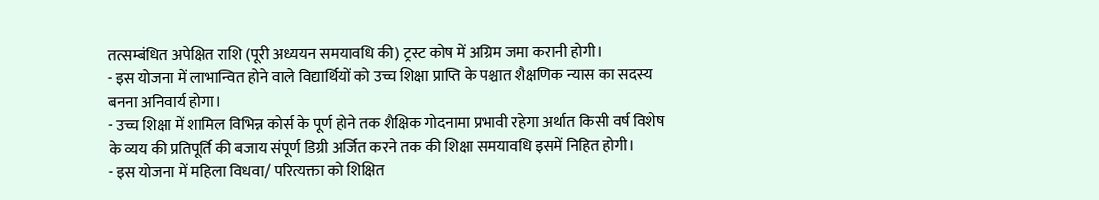तत्सम्बंधित अपेक्षित राशि (पूरी अध्ययन समयावधि की) ट्रस्ट कोष में अग्रिम जमा करानी होगी।
- इस योजना में लाभान्वित होने वाले विद्यार्थियों को उच्च शिक्षा प्राप्ति के पश्चात शैक्षणिक न्यास का सदस्य बनना अनिवार्य होगा।
- उच्च शिक्षा में शामिल विभिन्न कोर्स के पूर्ण होने तक शैक्षिक गोदनामा प्रभावी रहेगा अर्थात किसी वर्ष विशेष के व्यय की प्रतिपूर्ति की बजाय संपूर्ण डिग्री अर्जित करने तक की शिक्षा समयावधि इसमें निहित होगी।
- इस योजना में महिला विधवा/ परित्यक्ता को शिक्षित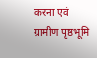करना एवं ग्रामीण पृष्ठभूमि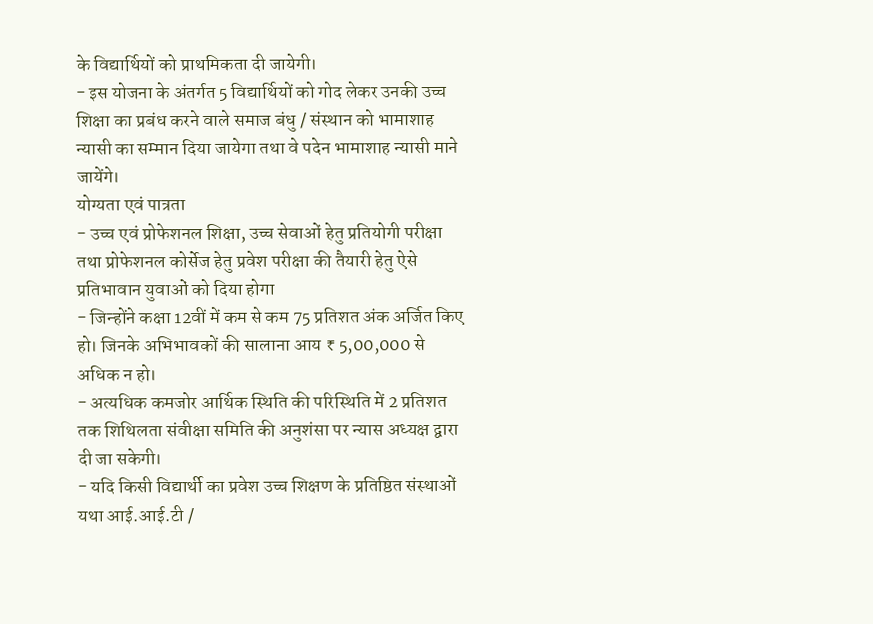के विद्यार्थियों को प्राथमिकता दी जायेगी।
- इस योजना के अंतर्गत 5 विद्यार्थियों को गोद लेकर उनकी उच्च शिक्षा का प्रबंध करने वाले समाज बंधु / संस्थान को भामाशाह न्यासी का सम्मान दिया जायेगा तथा वे पदेन भामाशाह न्यासी माने जायेंगे।
योग्यता एवं पात्रता
- उच्च एवं प्रोफेशनल शिक्षा, उच्च सेवाओं हेतु प्रतियोगी परीक्षा तथा प्रोफेशनल कोर्सेज हेतु प्रवेश परीक्षा की तैयारी हेतु ऐसे प्रतिभावान युवाओं को दिया होगा
- जिन्होंने कक्षा 12वीं में कम से कम 75 प्रतिशत अंक अर्जित किए हो। जिनके अभिभावकों की सालाना आय ₹ 5,00,000 से अधिक न हो।
- अत्यधिक कमजोर आर्थिक स्थिति की परिस्थिति में 2 प्रतिशत तक शिथिलता संवीक्षा समिति की अनुशंसा पर न्यास अध्यक्ष द्वारा दी जा सकेगी।
- यदि किसी विद्यार्थी का प्रवेश उच्च शिक्षण के प्रतिष्ठित संस्थाओं यथा आई.आई.टी /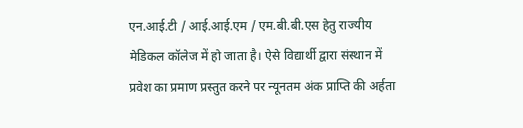एन.आई.टी / आई.आई.एम / एम.बी.बी.एस हेतु राज्यीय मेडिकल कॉलेज में हो जाता है। ऐसे विद्यार्थी द्वारा संस्थान में प्रवेश का प्रमाण प्रस्तुत करने पर न्यूनतम अंक प्राप्ति की अर्हता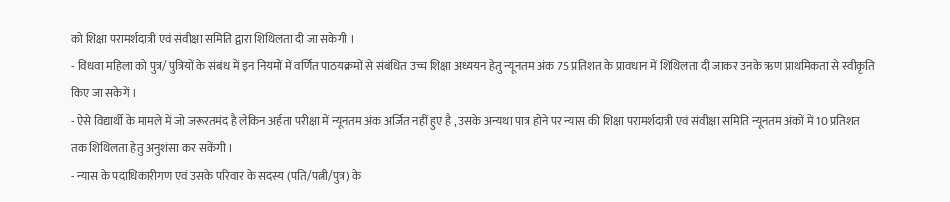को शिक्षा परामर्शदात्री एवं संवीक्षा समिति द्वारा शिथिलता दी जा सकेगी ।
- विधवा महिला को पुत्र/ पुत्रियों के संबंध में इन नियमों में वर्णित पाठयक्रमों से संबंधित उच्च शिक्षा अध्ययन हेतु न्यूनतम अंक 75 प्रतिशत के प्रावधान में शिथिलता दी जाकर उनके ऋण प्राथमिकता से स्वीकृति किए जा सकेगें ।
- ऐसे विद्यार्थी के मामले में जो जरूरतमंद है लेकिन अर्हता परीक्षा में न्यूनतम अंक अर्जित नहीं हुए है , उसके अन्यथा पात्र होने पर न्यास की शिक्षा परामर्शदात्री एवं संवीक्षा समिति न्यूनतम अंकों में 10 प्रतिशत तक शिथिलता हेतु अनुशंसा कर सकेंगी ।
- न्यास के पदाधिकारीगण एवं उसके परिवार के सदस्य (पति/पत्नी/पुत्र) के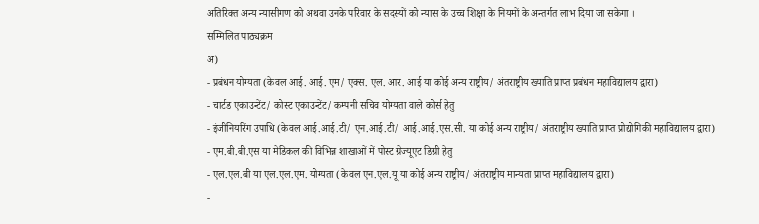अतिरिक्त अन्य न्यासीगण को अथवा उनके परिवार के सदस्यों को न्यास के उच्च शिक्षा के नियमों के अन्तर्गत लाभ दिया जा सकेगा ।
सम्मिलित पाठ्यक्रम
अ)
- प्रबंधन योग्यता (केवल आई. आई. एम/ एक्स. एल. आर. आई या कोई अन्य राष्ट्रीय/ अंतराष्ट्रीय ख्याति प्राप्त प्रबंधन महाविद्यालय द्वारा)
- चार्टड एकाउन्टेंट/ कोस्ट एकाउन्टेंट/ कम्पनी सचिव योग्यता वाले कोर्स हेतु
- इंजीनियरिंग उपाधि (केवल आई.आई.टी/ एन.आई.टी/ आई.आई.एस.सी. या कोई अन्य राष्ट्रीय/ अंतराष्ट्रीय ख्याति प्राप्त प्रोद्योगिकी महाविद्यालय द्वारा)
- एम.बी.बी.एस या मेडिकल की विभिन्न शाखाओं में पोस्ट ग्रेज्यूएट डिग्री हेतु
- एल.एल.बी या एल.एल.एम. योग्यता (केवल एन.एल.यू या कोई अन्य राष्ट्रीय/ अंतराष्ट्रीय मान्यता प्राप्त महाविद्यालय द्वारा)
-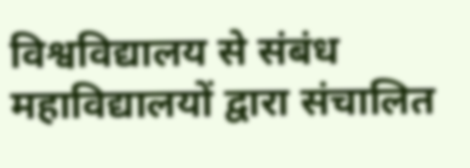विश्वविद्यालय से संबंध महाविद्यालयों द्वारा संचालित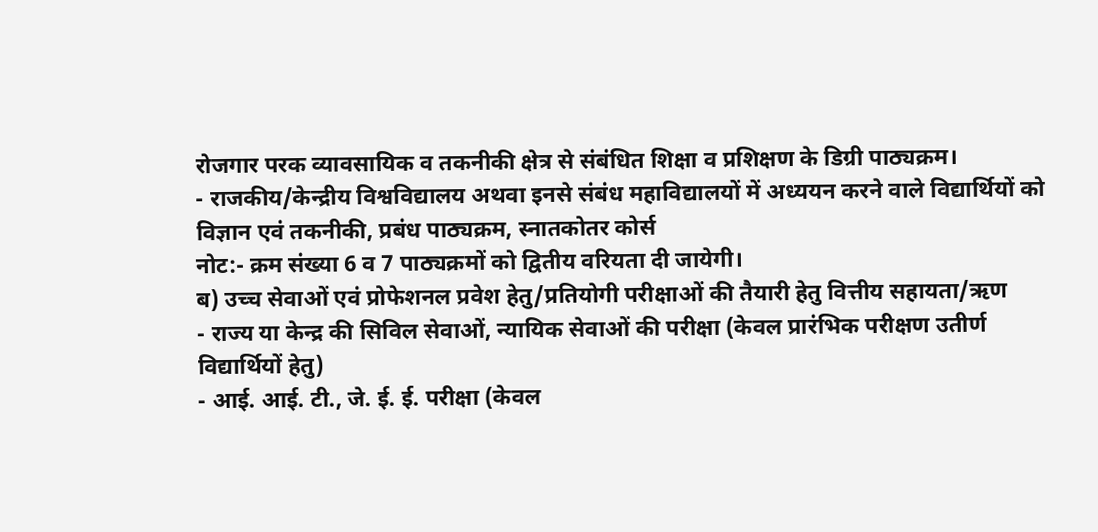रोजगार परक व्यावसायिक व तकनीकी क्षेत्र से संबंधित शिक्षा व प्रशिक्षण के डिग्री पाठ्यक्रम।
- राजकीय/केन्द्रीय विश्वविद्यालय अथवा इनसे संबंध महाविद्यालयों में अध्ययन करने वाले विद्यार्थियों को विज्ञान एवं तकनीकी, प्रबंध पाठ्यक्रम, स्नातकोतर कोर्स
नोट:- क्रम संख्या 6 व 7 पाठ्यक्रमों को द्वितीय वरियता दी जायेगी।
ब) उच्च सेवाओं एवं प्रोफेशनल प्रवेश हेतु/प्रतियोगी परीक्षाओं की तैयारी हेतु वित्तीय सहायता/ऋण
- राज्य या केन्द्र की सिविल सेवाओं, न्यायिक सेवाओं की परीक्षा (केवल प्रारंभिक परीक्षण उतीर्ण विद्यार्थियों हेतु)
- आई. आई. टी., जे. ई. ई. परीक्षा (केवल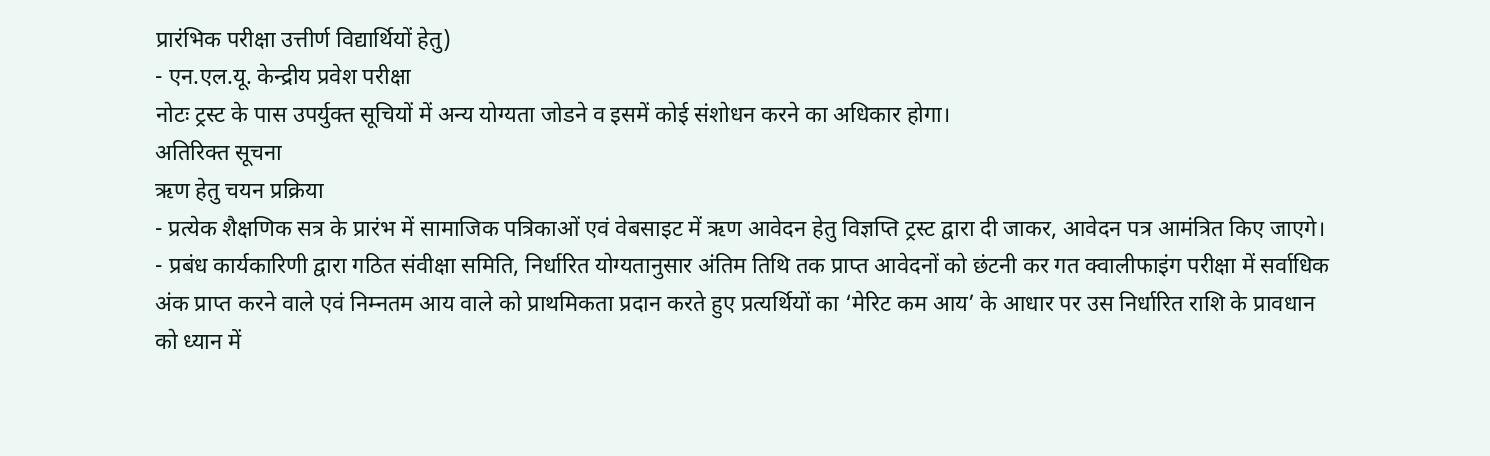प्रारंभिक परीक्षा उत्तीर्ण विद्यार्थियों हेतु)
- एन.एल.यू. केन्द्रीय प्रवेश परीक्षा
नोटः ट्रस्ट के पास उपर्युक्त सूचियों में अन्य योग्यता जोडने व इसमें कोई संशोधन करने का अधिकार होगा।
अतिरिक्त सूचना
ऋण हेतु चयन प्रक्रिया
- प्रत्येक शैक्षणिक सत्र के प्रारंभ में सामाजिक पत्रिकाओं एवं वेबसाइट में ऋण आवेदन हेतु विज्ञप्ति ट्रस्ट द्वारा दी जाकर, आवेदन पत्र आमंत्रित किए जाएगे।
- प्रबंध कार्यकारिणी द्वारा गठित संवीक्षा समिति, निर्धारित योग्यतानुसार अंतिम तिथि तक प्राप्त आवेदनों को छंटनी कर गत क्वालीफाइंग परीक्षा में सर्वाधिक अंक प्राप्त करने वाले एवं निम्नतम आय वाले को प्राथमिकता प्रदान करते हुए प्रत्यर्थियों का ‘मेरिट कम आय’ के आधार पर उस निर्धारित राशि के प्रावधान को ध्यान में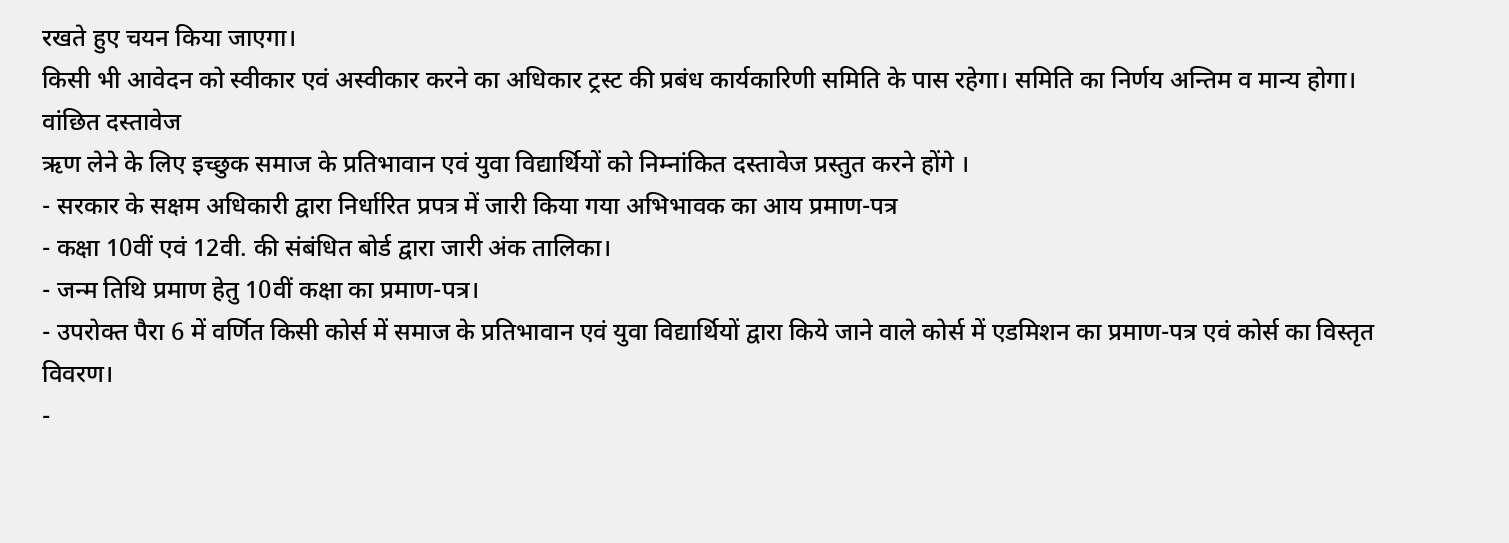रखते हुए चयन किया जाएगा।
किसी भी आवेदन को स्वीकार एवं अस्वीकार करने का अधिकार ट्रस्ट की प्रबंध कार्यकारिणी समिति के पास रहेगा। समिति का निर्णय अन्तिम व मान्य होगा।
वांछित दस्तावेज
ऋण लेने के लिए इच्छुक समाज के प्रतिभावान एवं युवा विद्यार्थियों को निम्नांकित दस्तावेज प्रस्तुत करने होंगे ।
- सरकार के सक्षम अधिकारी द्वारा निर्धारित प्रपत्र में जारी किया गया अभिभावक का आय प्रमाण-पत्र
- कक्षा 10वीं एवं 12वी. की संबंधित बोर्ड द्वारा जारी अंक तालिका।
- जन्म तिथि प्रमाण हेतु 10वीं कक्षा का प्रमाण-पत्र।
- उपरोक्त पैरा 6 में वर्णित किसी कोर्स में समाज के प्रतिभावान एवं युवा विद्यार्थियों द्वारा किये जाने वाले कोर्स में एडमिशन का प्रमाण-पत्र एवं कोर्स का विस्तृत विवरण।
-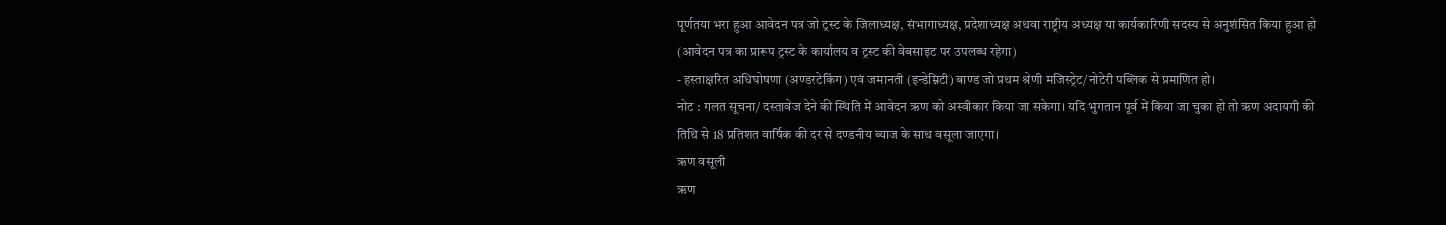पूर्णतया भरा हुआ आवेदन पत्र जो ट्रस्ट के जिलाध्यक्ष, संभागाध्यक्ष, प्रदेशाध्यक्ष अथवा राष्ट्रीय अध्यक्ष या कार्यकारिणी सदस्य से अनुशंसित किया हुआ हो (आवेदन पत्र का प्रारूप ट्रस्ट के कार्यालय व ट्रस्ट की वेबसाइट पर उपलब्ध रहेगा)
- हस्ताक्षरित अधिघोषणा (अण्डरटेकिंग) एवं जमानती (इन्डेम्निटी) बाण्ड जो प्रथम श्रेणी मजिस्ट्रेट/नोटेरी पब्लिक से प्रमाणित हो।
नोट : गलत सूचना/ दस्तावेज देने की स्थिति में आवेदन ऋण को अस्वीकार किया जा सकेगा। यदि भुगतान पूर्व में किया जा चुका हो तो ऋण अदायगी की तिथि से 18 प्रतिशत वार्षिक की दर से दण्डनीय ब्याज के साथ वसूला जाएगा।
ऋण वसूली
ऋण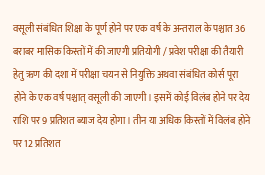वसूली संबंधित शिक्षा के पूर्ण होने पर एक वर्ष के अन्तराल के पश्चात 36 बराबर मासिक किस्तों में की जाएगी प्रतियोगी / प्रवेश परीक्षा की तैयारी हेतु ऋण की दशा में परीक्षा चयन से नियुक्ति अथवा संबंधित कोर्स पूरा होने के एक वर्ष पश्चात् वसूली की जाएगी। इसमें कोई विलंब होने पर देय राशि पर 9 प्रतिशत ब्याज देय होगा। तीन या अधिक किस्तों में विलंब होने पर 12 प्रतिशत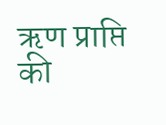ऋण प्राप्ति की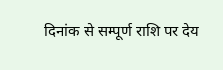दिनांक से सम्पूर्ण राशि पर देय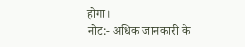होगा।
नोट:- अधिक जानकारी के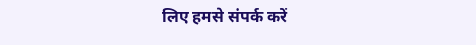लिए हमसे संपर्क करें